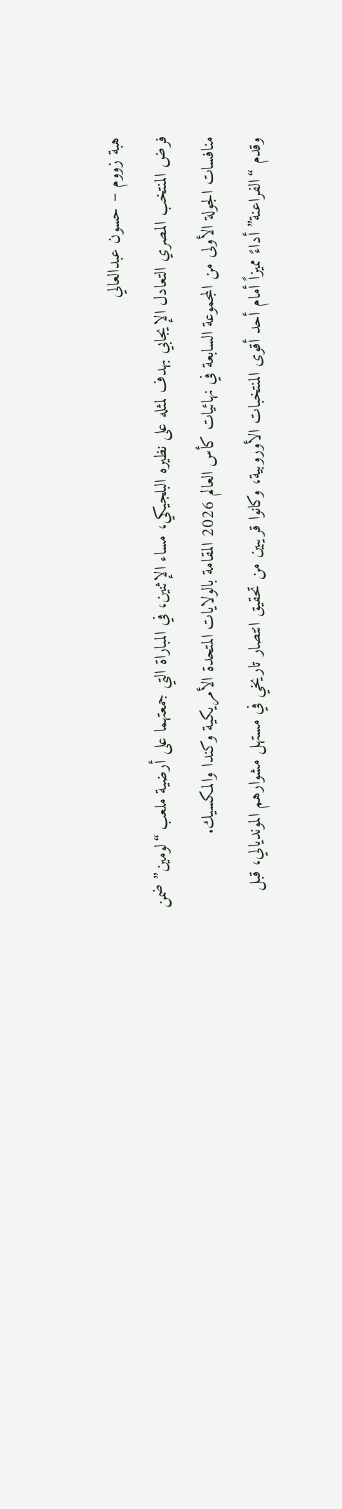هبة زووم – حسون عبدالعالي
فرض المنتخب المصري التعادل الإيجابي بهدف لمثله على نظيره البلجيكي، مساء الإثنين، في المباراة التي جمعتهما على أرضية ملعب “لومين” ضمن منافسات الجولة الأولى من المجموعة السابعة في نهائيات كأس العالم 2026 المقامة بالولايات المتحدة الأمريكية وكندا والمكسيك.
وقدم “الفراعنة” أداءً مميزاً أمام أحد أقوى المنتخبات الأوروبية، وكانوا قريبين من تحقيق انتصار تاريخي في مستهل مشوارهم المونديالي، قبل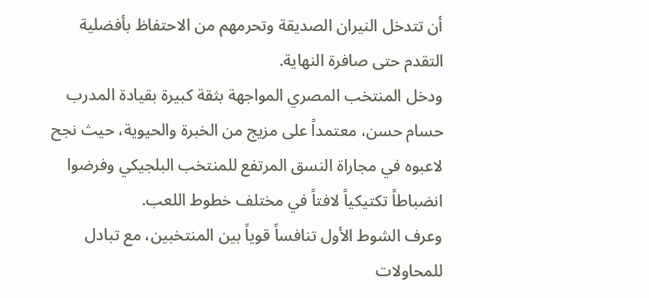أن تتدخل النيران الصديقة وتحرمهم من الاحتفاظ بأفضلية التقدم حتى صافرة النهاية.
ودخل المنتخب المصري المواجهة بثقة كبيرة بقيادة المدرب حسام حسن، معتمداً على مزيج من الخبرة والحيوية، حيث نجح لاعبوه في مجاراة النسق المرتفع للمنتخب البلجيكي وفرضوا انضباطاً تكتيكياً لافتاً في مختلف خطوط اللعب.
وعرف الشوط الأول تنافساً قوياً بين المنتخبين، مع تبادل للمحاولات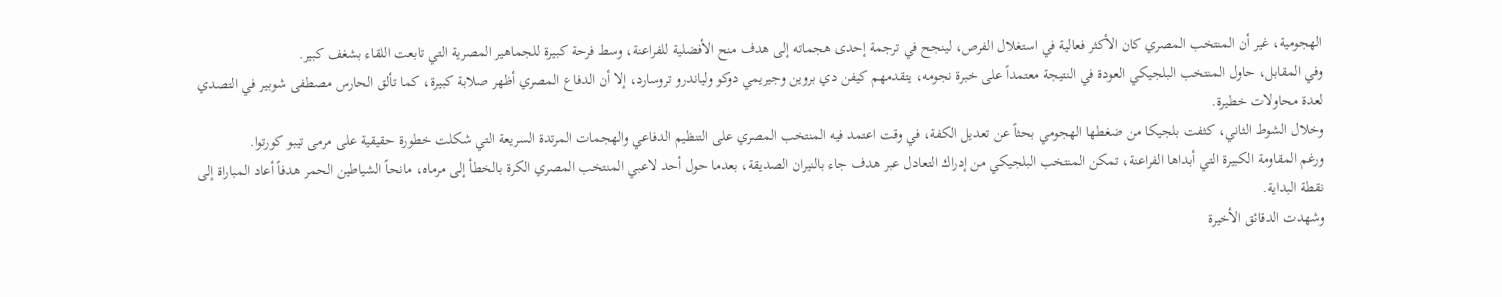الهجومية، غير أن المنتخب المصري كان الأكثر فعالية في استغلال الفرص، لينجح في ترجمة إحدى هجماته إلى هدف منح الأفضلية للفراعنة، وسط فرحة كبيرة للجماهير المصرية التي تابعت اللقاء بشغف كبير.
وفي المقابل، حاول المنتخب البلجيكي العودة في النتيجة معتمداً على خبرة نجومه، يتقدمهم كيفن دي بروين وجيريمي دوكو ولياندرو تروسارد، إلا أن الدفاع المصري أظهر صلابة كبيرة، كما تألق الحارس مصطفى شوبير في التصدي لعدة محاولات خطيرة.
وخلال الشوط الثاني، كثفت بلجيكا من ضغطها الهجومي بحثاً عن تعديل الكفة، في وقت اعتمد فيه المنتخب المصري على التنظيم الدفاعي والهجمات المرتدة السريعة التي شكلت خطورة حقيقية على مرمى تيبو كورتوا.
ورغم المقاومة الكبيرة التي أبداها الفراعنة، تمكن المنتخب البلجيكي من إدراك التعادل عبر هدف جاء بالنيران الصديقة، بعدما حول أحد لاعبي المنتخب المصري الكرة بالخطأ إلى مرماه، مانحاً الشياطين الحمر هدفاً أعاد المباراة إلى نقطة البداية.
وشهدت الدقائق الأخيرة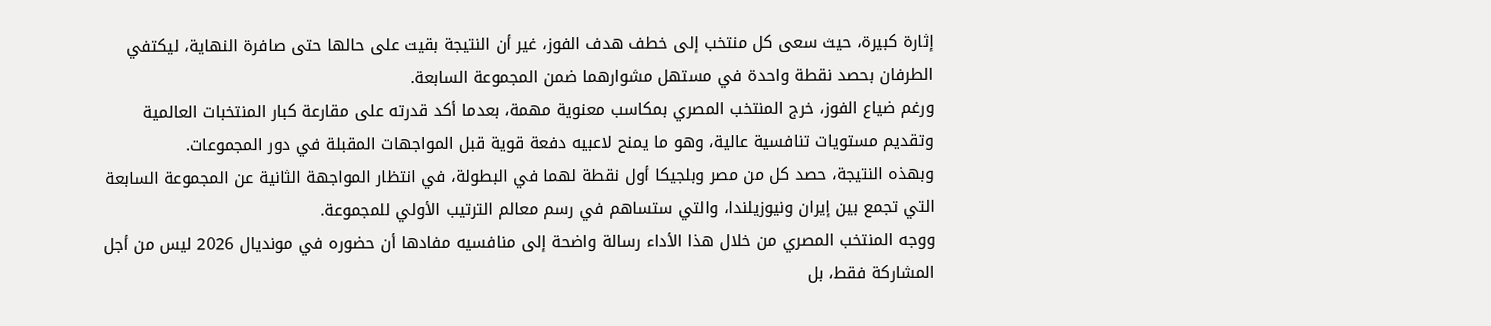إثارة كبيرة، حيث سعى كل منتخب إلى خطف هدف الفوز، غير أن النتيجة بقيت على حالها حتى صافرة النهاية، ليكتفي الطرفان بحصد نقطة واحدة في مستهل مشوارهما ضمن المجموعة السابعة.
ورغم ضياع الفوز، خرج المنتخب المصري بمكاسب معنوية مهمة، بعدما أكد قدرته على مقارعة كبار المنتخبات العالمية وتقديم مستويات تنافسية عالية، وهو ما يمنح لاعبيه دفعة قوية قبل المواجهات المقبلة في دور المجموعات.
وبهذه النتيجة، حصد كل من مصر وبلجيكا أول نقطة لهما في البطولة، في انتظار المواجهة الثانية عن المجموعة السابعة التي تجمع بين إيران ونيوزيلندا، والتي ستساهم في رسم معالم الترتيب الأولي للمجموعة.
ووجه المنتخب المصري من خلال هذا الأداء رسالة واضحة إلى منافسيه مفادها أن حضوره في مونديال 2026 ليس من أجل المشاركة فقط، بل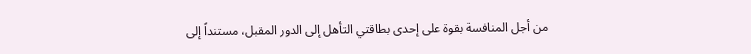من أجل المنافسة بقوة على إحدى بطاقتي التأهل إلى الدور المقبل، مستنداً إلى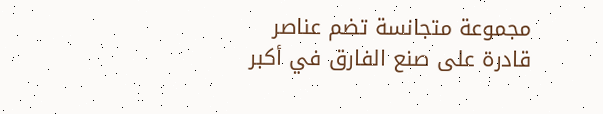مجموعة متجانسة تضم عناصر قادرة على صنع الفارق في أكبر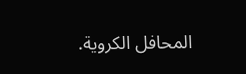المحافل الكروية.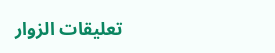تعليقات الزوار